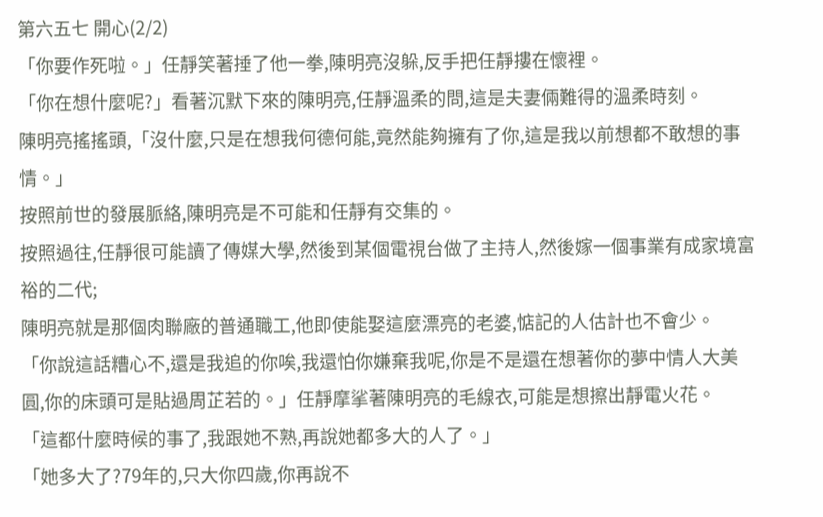第六五七 開心(2/2)
「你要作死啦。」任靜笑著捶了他一拳,陳明亮沒躲,反手把任靜摟在懷裡。
「你在想什麼呢?」看著沉默下來的陳明亮,任靜溫柔的問,這是夫妻倆難得的溫柔時刻。
陳明亮搖搖頭,「沒什麼,只是在想我何德何能,竟然能夠擁有了你,這是我以前想都不敢想的事情。」
按照前世的發展脈絡,陳明亮是不可能和任靜有交集的。
按照過往,任靜很可能讀了傳媒大學,然後到某個電視台做了主持人,然後嫁一個事業有成家境富裕的二代;
陳明亮就是那個肉聯廠的普通職工,他即使能娶這麼漂亮的老婆,惦記的人估計也不會少。
「你說這話糟心不,還是我追的你唉,我還怕你嫌棄我呢,你是不是還在想著你的夢中情人大美圓,你的床頭可是貼過周芷若的。」任靜摩挲著陳明亮的毛線衣,可能是想擦出靜電火花。
「這都什麼時候的事了,我跟她不熟,再說她都多大的人了。」
「她多大了?79年的,只大你四歲,你再說不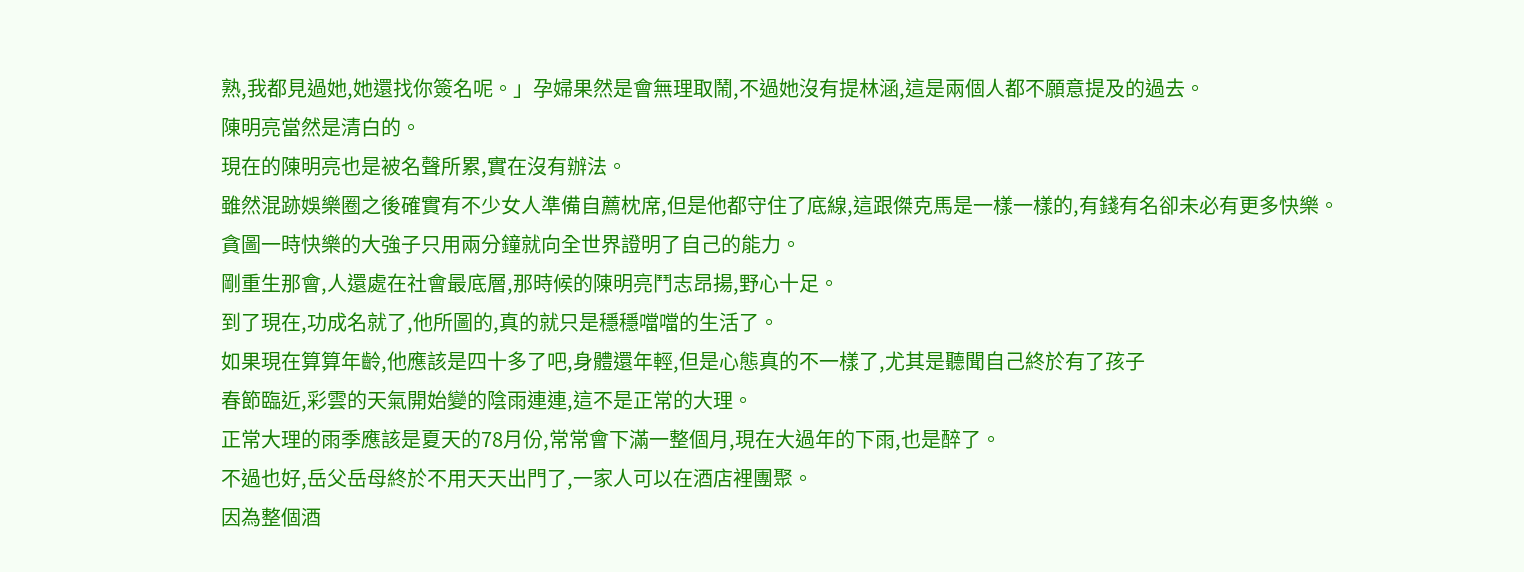熟,我都見過她,她還找你簽名呢。」孕婦果然是會無理取鬧,不過她沒有提林涵,這是兩個人都不願意提及的過去。
陳明亮當然是清白的。
現在的陳明亮也是被名聲所累,實在沒有辦法。
雖然混跡娛樂圈之後確實有不少女人準備自薦枕席,但是他都守住了底線,這跟傑克馬是一樣一樣的,有錢有名卻未必有更多快樂。
貪圖一時快樂的大強子只用兩分鐘就向全世界證明了自己的能力。
剛重生那會,人還處在社會最底層,那時候的陳明亮鬥志昂揚,野心十足。
到了現在,功成名就了,他所圖的,真的就只是穩穩噹噹的生活了。
如果現在算算年齡,他應該是四十多了吧,身體還年輕,但是心態真的不一樣了,尤其是聽聞自己終於有了孩子
春節臨近,彩雲的天氣開始變的陰雨連連,這不是正常的大理。
正常大理的雨季應該是夏天的78月份,常常會下滿一整個月,現在大過年的下雨,也是醉了。
不過也好,岳父岳母終於不用天天出門了,一家人可以在酒店裡團聚。
因為整個酒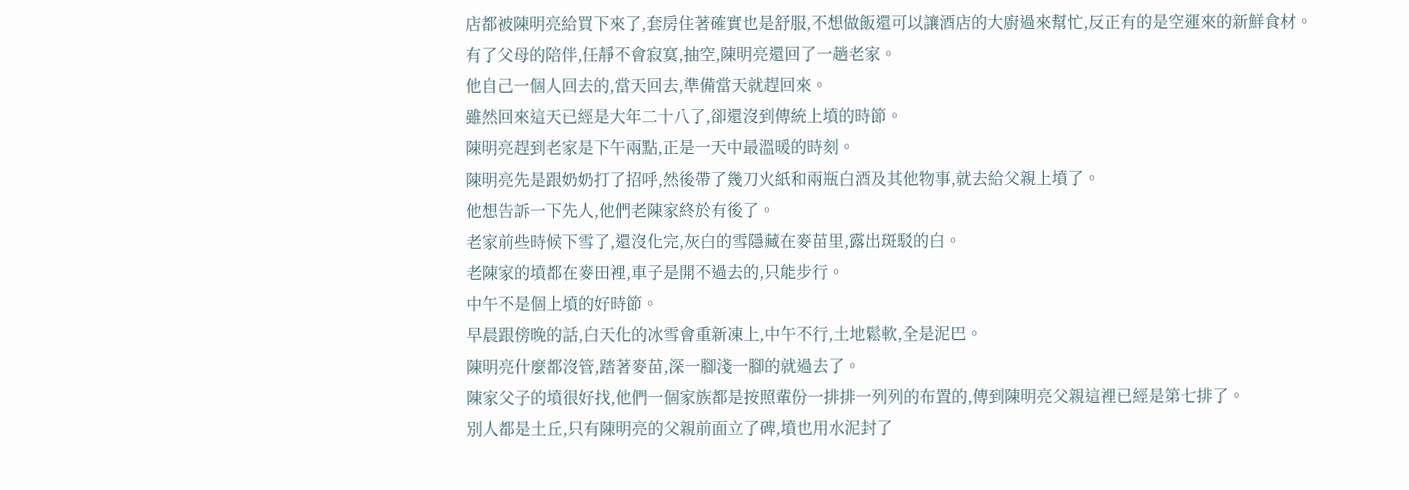店都被陳明亮給買下來了,套房住著確實也是舒服,不想做飯還可以讓酒店的大廚過來幫忙,反正有的是空運來的新鮮食材。
有了父母的陪伴,任靜不會寂寞,抽空,陳明亮還回了一趟老家。
他自己一個人回去的,當天回去,準備當天就趕回來。
雖然回來這天已經是大年二十八了,卻還沒到傳統上墳的時節。
陳明亮趕到老家是下午兩點,正是一天中最溫暖的時刻。
陳明亮先是跟奶奶打了招呼,然後帶了幾刀火紙和兩瓶白酒及其他物事,就去給父親上墳了。
他想告訴一下先人,他們老陳家終於有後了。
老家前些時候下雪了,還沒化完,灰白的雪隱藏在麥苗里,露出斑駁的白。
老陳家的墳都在麥田裡,車子是開不過去的,只能步行。
中午不是個上墳的好時節。
早晨跟傍晚的話,白天化的冰雪會重新凍上,中午不行,土地鬆軟,全是泥巴。
陳明亮什麼都沒管,踏著麥苗,深一腳淺一腳的就過去了。
陳家父子的墳很好找,他們一個家族都是按照輩份一排排一列列的布置的,傳到陳明亮父親這裡已經是第七排了。
別人都是土丘,只有陳明亮的父親前面立了碑,墳也用水泥封了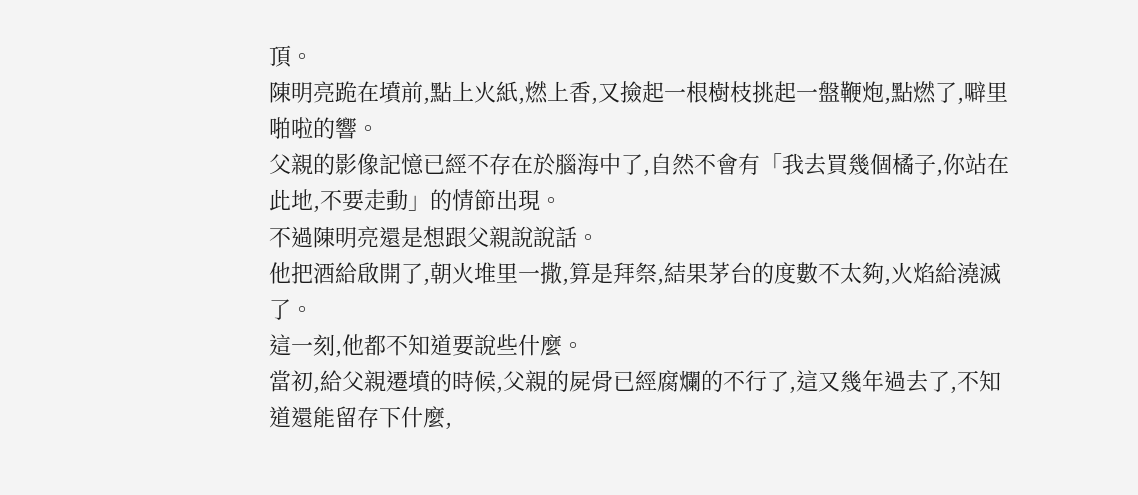頂。
陳明亮跪在墳前,點上火紙,燃上香,又撿起一根樹枝挑起一盤鞭炮,點燃了,噼里啪啦的響。
父親的影像記憶已經不存在於腦海中了,自然不會有「我去買幾個橘子,你站在此地,不要走動」的情節出現。
不過陳明亮還是想跟父親說說話。
他把酒給啟開了,朝火堆里一撒,算是拜祭,結果茅台的度數不太夠,火焰給澆滅了。
這一刻,他都不知道要說些什麼。
當初,給父親遷墳的時候,父親的屍骨已經腐爛的不行了,這又幾年過去了,不知道還能留存下什麼,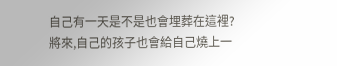自己有一天是不是也會埋葬在這裡?
將來,自己的孩子也會給自己燒上一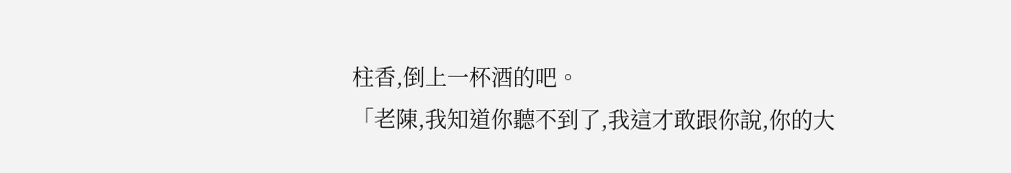柱香,倒上一杯酒的吧。
「老陳,我知道你聽不到了,我這才敢跟你說,你的大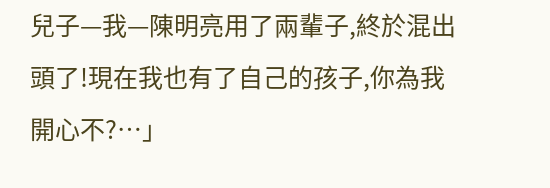兒子—我—陳明亮用了兩輩子,終於混出頭了!現在我也有了自己的孩子,你為我開心不?…」